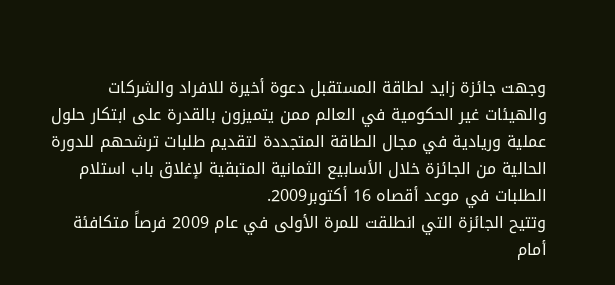وجهت جائزة زايد لطاقة المستقبل دعوة أخيرة للافراد والشركات والهيئات غير الحكومية في العالم ممن يتميزون بالقدرة على ابتكار حلول عملية وريادية في مجال الطاقة المتجددة لتقديم طلبات ترشحهم للدورة الحالية من الجائزة خلال الأسابيع الثمانية المتبقية لإغلاق باب استلام الطلبات في موعد أقصاه 16 أكتوبر2009.
وتتيح الجائزة التي انطلقت للمرة الأولى في عام 2009 فرصاً متكافئة أمام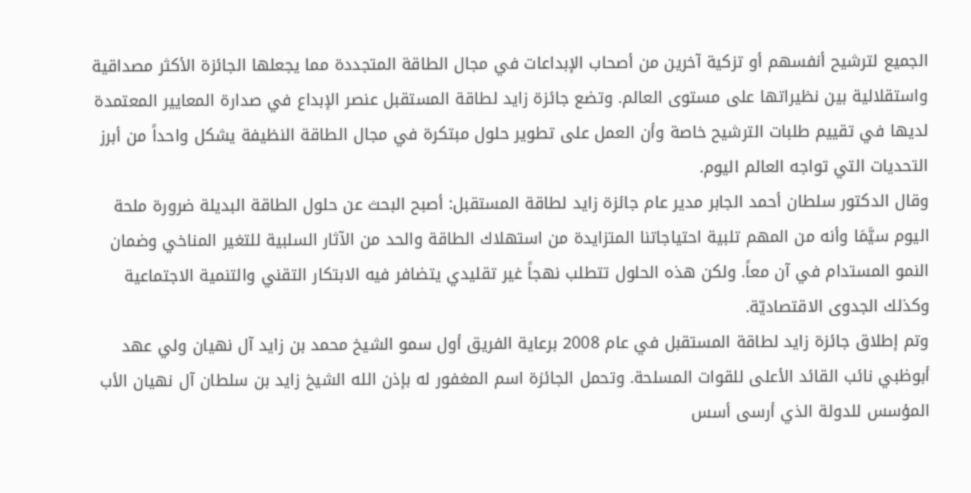الجميع لترشيح أنفسهم أو تزكية آخرين من أصحاب الإبداعات في مجال الطاقة المتجددة مما يجعلها الجائزة الأكثر مصداقية واستقلالية بين نظيراتها على مستوى العالم. وتضع جائزة زايد لطاقة المستقبل عنصر الإبداع في صدارة المعايير المعتمدة لديها في تقييم طلبات الترشيح خاصة وأن العمل على تطوير حلول مبتكرة في مجال الطاقة النظيفة يشكل واحداً من أبرز التحديات التي تواجه العالم اليوم.
وقال الدكتور سلطان أحمد الجابر مدير عام جائزة زايد لطاقة المستقبل: أصبح البحث عن حلول الطاقة البديلة ضرورة ملحة اليوم سيَّمَا وأنه من المهم تلبية احتياجاتنا المتزايدة من استهلاك الطاقة والحد من الآثار السلبية للتغير المناخي وضمان النمو المستدام في آن معاً. ولكن هذه الحلول تتطلب نهجاً غير تقليدي يتضافر فيه الابتكار التقني والتنمية الاجتماعية وكذلك الجدوى الاقتصاديّة.
وتم إطلاق جائزة زايد لطاقة المستقبل في عام 2008 برعاية الفريق أول سمو الشيخ محمد بن زايد آل نهيان ولي عهد أبوظبي نائب القائد الأعلى للقوات المسلحة. وتحمل الجائزة اسم المغفور له بإذن الله الشيخ زايد بن سلطان آل نهيان الأب المؤسس للدولة الذي أرسى أسس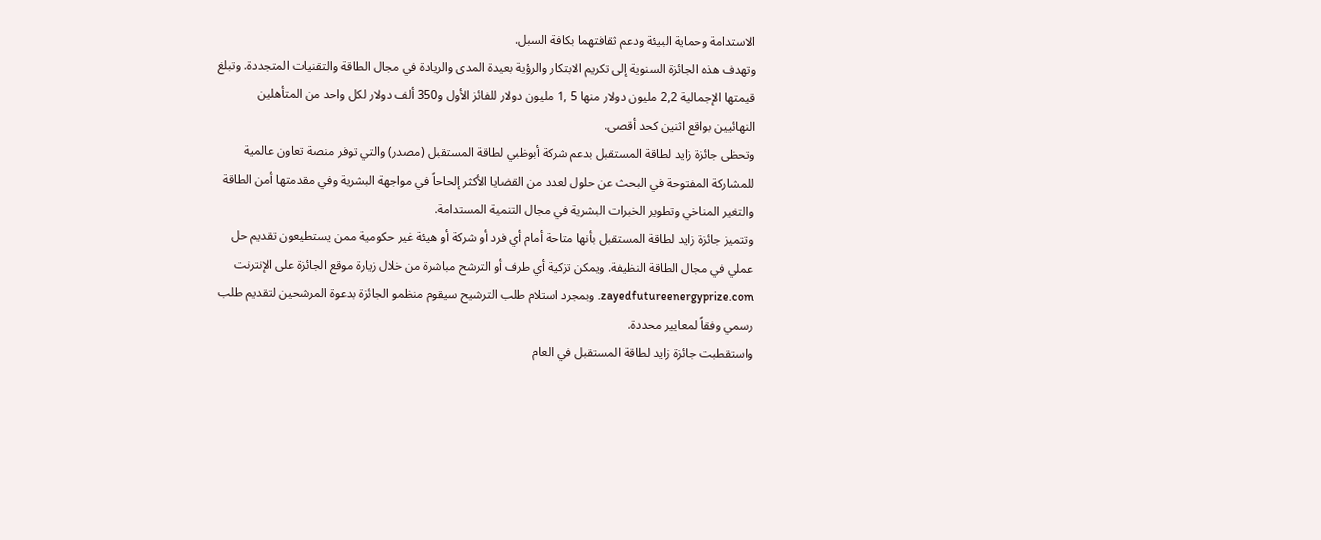الاستدامة وحماية البيئة ودعم ثقافتهما بكافة السبل.
وتهدف هذه الجائزة السنوية إلى تكريم الابتكار والرؤية بعيدة المدى والريادة في مجال الطاقة والتقنيات المتجددة. وتبلغ قيمتها الإجمالية 2,2 مليون دولار منها 5 ,1 مليون دولار للفائز الأول و350 ألف دولار لكل واحد من المتأهلين النهائيين بواقع اثنين كحد أقصى.
وتحظى جائزة زايد لطاقة المستقبل بدعم شركة أبوظبي لطاقة المستقبل (مصدر) والتي توفر منصة تعاون عالمية للمشاركة المفتوحة في البحث عن حلول لعدد من القضايا الأكثر إلحاحاً في مواجهة البشرية وفي مقدمتها أمن الطاقة والتغير المناخي وتطوير الخبرات البشرية في مجال التنمية المستدامة.
وتتميز جائزة زايد لطاقة المستقبل بأنها متاحة أمام أي فرد أو شركة أو هيئة غير حكومية ممن يستطيعون تقديم حل عملي في مجال الطاقة النظيفة. ويمكن تزكية أي طرف أو الترشح مباشرة من خلال زيارة موقع الجائزة على الإنترنت zayedfutureenergyprize.com. وبمجرد استلام طلب الترشيح سيقوم منظمو الجائزة بدعوة المرشحين لتقديم طلب رسمي وفقاً لمعايير محددة.
واستقطبت جائزة زايد لطاقة المستقبل في العام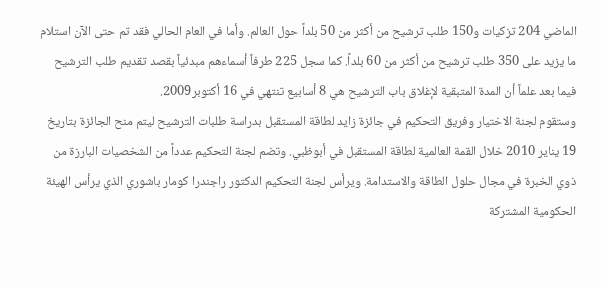الماضي 204 تزكيات و150 طلب ترشيح من أكثر من 50 بلداً حول العالم. وأما في العام الحالي فقد تم حتى الآن استلام ما يزيد على 350 طلب ترشيح من أكثر من 60 بلداً. كما سجل 225 طرفاً أسماءهم مبدئياً بقصد تقديم طلب الترشيح فيما بعد علماً أن المدة المتبقية لإغلاق باب الترشيح هي 8 أسابيع تنتهي في 16 أكتوبر2009.
وستقوم لجنة الاختيار وفريق التحكيم في جائزة زايد لطاقة المستقبل بدراسة طلبات الترشيح ليتم منح الجائزة بتاريخ 19 يناير 2010 خلال القمة العالمية لطاقة المستقبل في أبوظبي. وتضم لجنة التحكيم عدداً من الشخصيات البارزة من ذوي الخبرة في مجال حلول الطاقة والاستدامة. ويرأس لجنة التحكيم الدكتور راجندرا كومار باشوري الذي يرأس الهيئة الحكومية المشتركة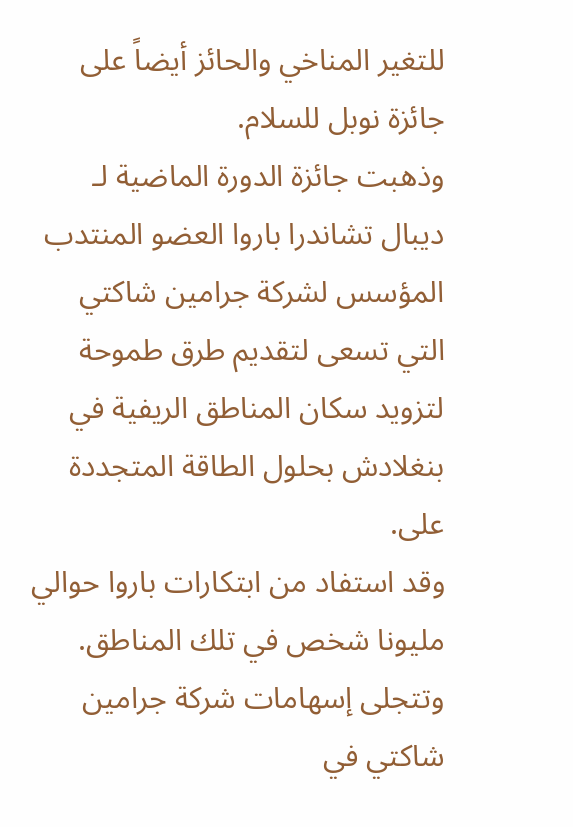للتغير المناخي والحائز أيضاً على جائزة نوبل للسلام.
وذهبت جائزة الدورة الماضية لـ ديبال تشاندرا باروا العضو المنتدب المؤسس لشركة جرامين شاكتي التي تسعى لتقديم طرق طموحة لتزويد سكان المناطق الريفية في بنغلادش بحلول الطاقة المتجددة على.
وقد استفاد من ابتكارات باروا حوالي مليونا شخص في تلك المناطق. وتتجلى إسهامات شركة جرامين شاكتي في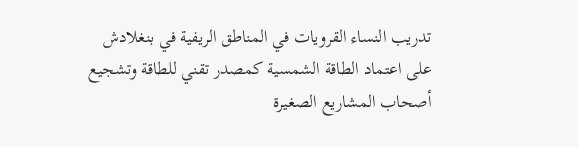تدريب النساء القرويات في المناطق الريفية في بنغلادش على اعتماد الطاقة الشمسية كمصدر تقني للطاقة وتشجيع أصحاب المشاريع الصغيرة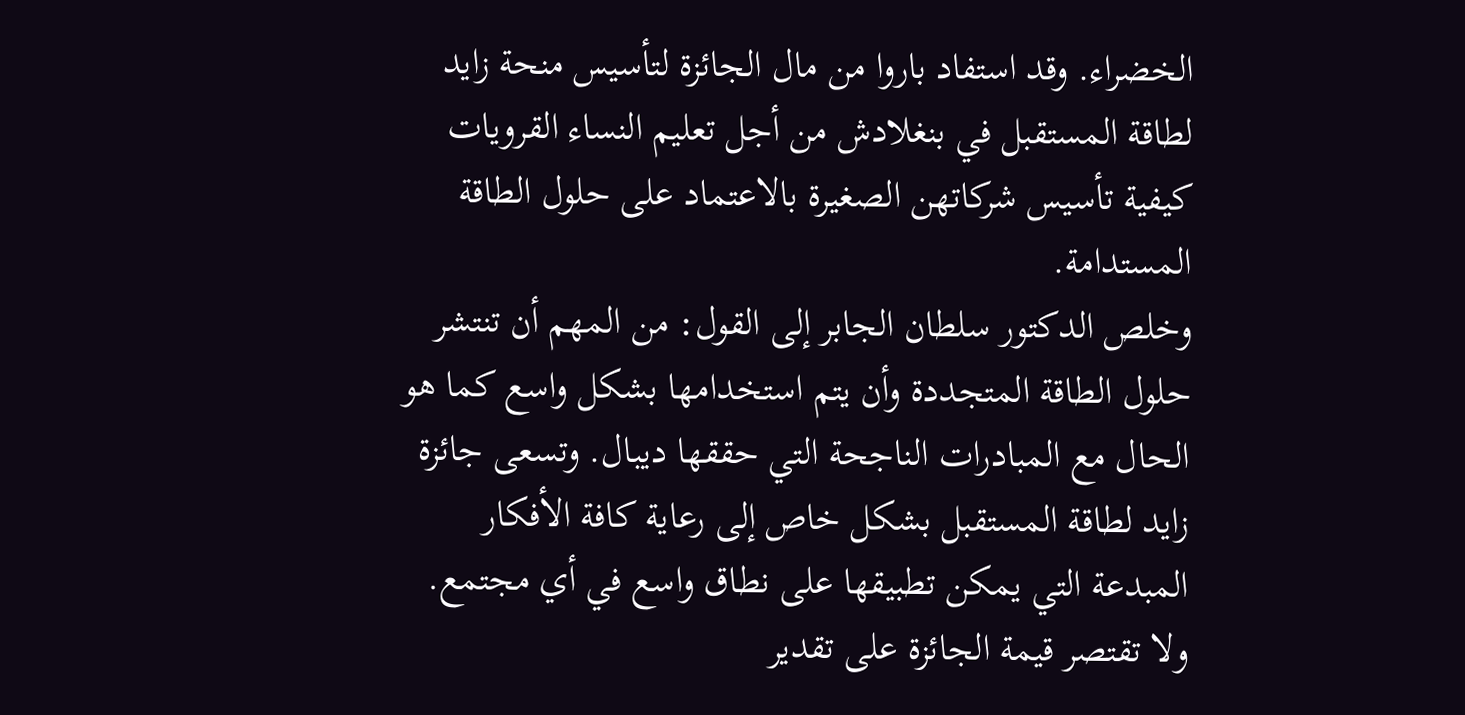الخضراء. وقد استفاد باروا من مال الجائزة لتأسيس منحة زايد لطاقة المستقبل في بنغلادش من أجل تعليم النساء القرويات كيفية تأسيس شركاتهن الصغيرة بالاعتماد على حلول الطاقة المستدامة.
وخلص الدكتور سلطان الجابر إلى القول: من المهم أن تنتشر حلول الطاقة المتجددة وأن يتم استخدامها بشكل واسع كما هو الحال مع المبادرات الناجحة التي حققها ديبال. وتسعى جائزة زايد لطاقة المستقبل بشكل خاص إلى رعاية كافة الأفكار المبدعة التي يمكن تطبيقها على نطاق واسع في أي مجتمع. ولا تقتصر قيمة الجائزة على تقدير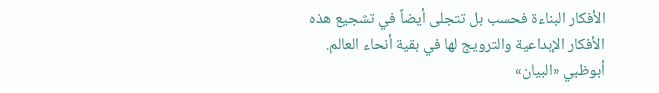الأفكار البناءة فحسب بل تتجلى أيضاً في تشجيع هذه الأفكار الإبداعية والترويج لها في بقية أنحاء العالم.
أبوظبي «البيان»